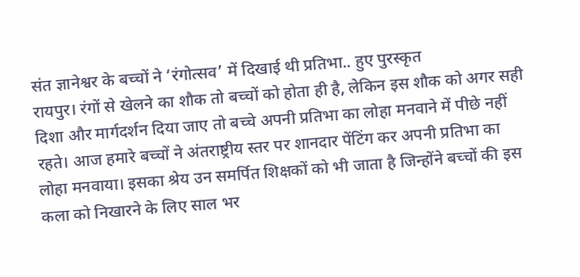संत ज्ञानेश्वर के बच्चों ने ‘रंगोत्सव’ में दिखाई थी प्रतिभा.. हुए पुरस्कृत
रायपुर। रंगों से खेलने का शौक तो बच्चों को होता ही है, लेकिन इस शौक को अगर सही दिशा और मार्गदर्शन दिया जाए तो बच्चे अपनी प्रतिभा का लोहा मनवाने में पीछे नहीं रहते। आज हमारे बच्चों ने अंतराष्ट्रीय स्तर पर शानदार पेंटिंग कर अपनी प्रतिभा का लोहा मनवाया। इसका श्रेय उन समर्पित शिक्षकों को भी जाता है जिन्होंने बच्चों की इस कला को निखारने के लिए साल भर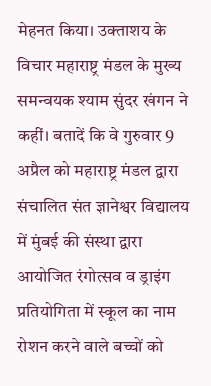मेहनत किया। उक्ताशय के विचार महाराष्ट्र मंडल के मुख्य समन्वयक श्याम सुंदर खंगन ने कहीं। बतादें कि वे गुरुवार 9 अप्रैल को महाराष्ट्र मंडल द्वारा संचालित संत ज्ञानेश्वर विद्यालय में मुंबई की संस्था द्वारा आयोजित रंगोत्सव व ड्राइंग प्रतियोगिता में स्कूल का नाम रोशन करने वाले बच्चों को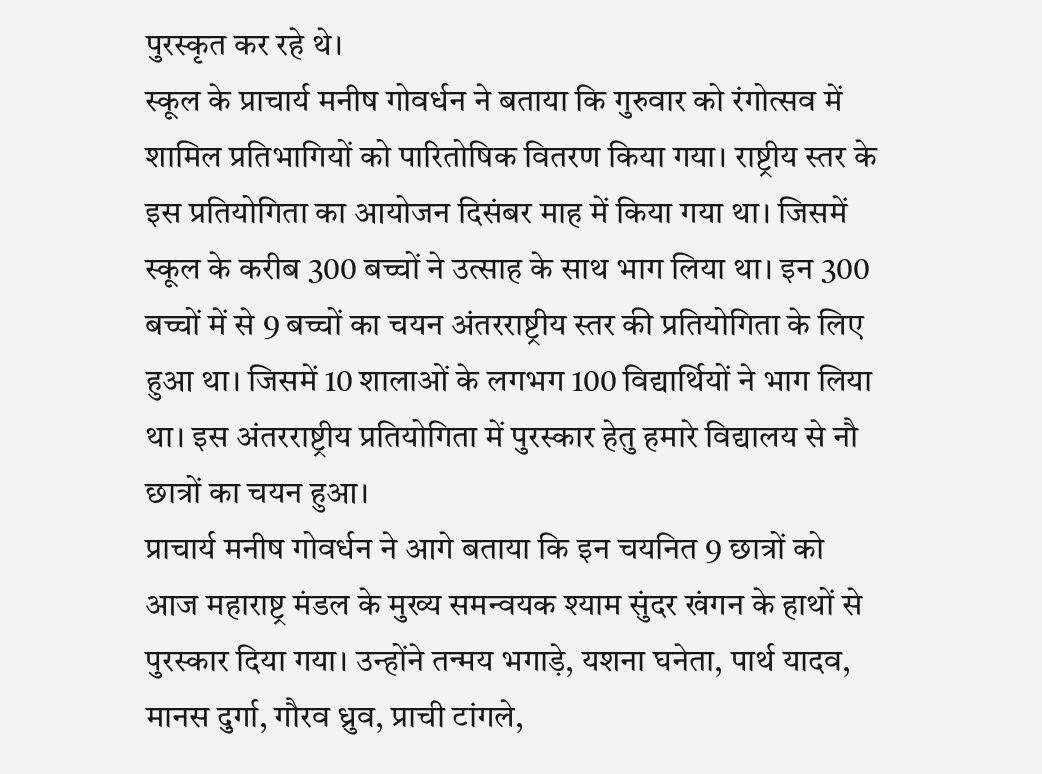पुरस्कृत कर रहे थे।
स्कूल के प्राचार्य मनीष गोवर्धन ने बताया कि गुरुवार को रंगोत्सव में शामिल प्रतिभागियों को पारितोषिक वितरण किया गया। राष्ट्रीय स्तर के इस प्रतियोगिता का आयोजन दिसंबर माह में किया गया था। जिसमें स्कूल के करीब 300 बच्चों ने उत्साह के साथ भाग लिया था। इन 300 बच्चों में से 9 बच्चों का चयन अंतरराष्ट्रीय स्तर की प्रतियोगिता के लिए हुआ था। जिसमें 10 शालाओं के लगभग 100 विद्यार्थियों ने भाग लिया था। इस अंतरराष्ट्रीय प्रतियोगिता में पुरस्कार हेतु हमारे विद्यालय से नौ छात्रों का चयन हुआ।
प्राचार्य मनीष गोवर्धन ने आगे बताया कि इन चयनित 9 छात्रों को आज महाराष्ट्र मंडल के मुख्य समन्वयक श्याम सुंदर खंगन के हाथों से पुरस्कार दिया गया। उन्होंने तन्मय भगाड़े, यशना घनेता, पार्थ यादव, मानस दुर्गा, गौरव ध्रुव, प्राची टांगले,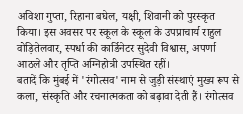अविशा गुप्ता, रिहाना बघेल, यक्षी, शिवानी को पुरस्कृत किया। इस अवसर पर स्कूल के स्कूल के उपप्राचार्य राहुल वोड़ितेलवार, स्पर्धा की कार्डिनेटर सुदेवी विश्वास, अपर्णा आठले और तृप्ति अग्निहोत्री उपस्थित रहीं।
बतादें कि मुंबई में 'रंगोत्सव' नाम से जुड़ी संस्थाएं मुख्य रूप से कला, संस्कृति और रचनात्मकता को बढ़ावा देती हैं। रंगोत्सव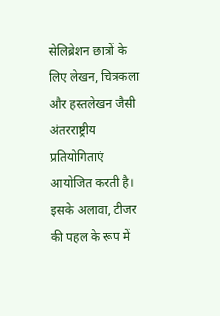सेलिब्रेशन छात्रों के लिए लेखन, चित्रकला और हस्तलेखन जैसी अंतरराष्ट्रीय प्रतियोगिताएं आयोजित करती है। इसके अलावा, टीजर की पहल के रूप में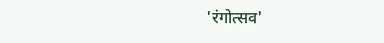'रंगोत्सव'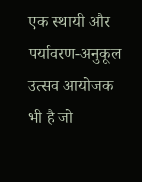एक स्थायी और पर्यावरण-अनुकूल उत्सव आयोजक भी है जो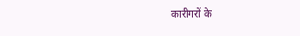कारीगरों के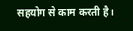सहयोग से काम करती है।